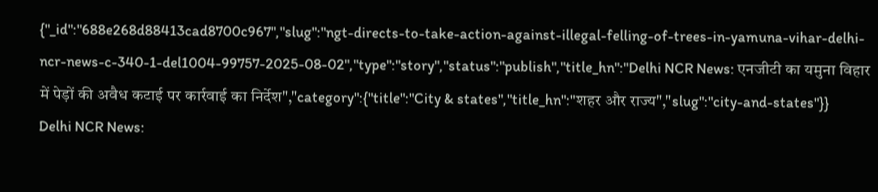{"_id":"688e268d88413cad8700c967","slug":"ngt-directs-to-take-action-against-illegal-felling-of-trees-in-yamuna-vihar-delhi-ncr-news-c-340-1-del1004-99757-2025-08-02","type":"story","status":"publish","title_hn":"Delhi NCR News: एनजीटी का यमुना विहार में पेड़ों की अवैध कटाई पर कार्रवाई का निर्देश","category":{"title":"City & states","title_hn":"शहर और राज्य","slug":"city-and-states"}}
Delhi NCR News: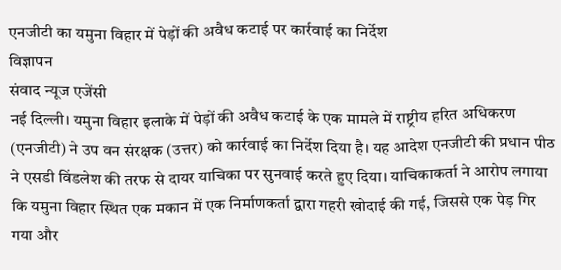एनजीटी का यमुना विहार में पेड़ों की अवैध कटाई पर कार्रवाई का निर्देश
विज्ञापन
संवाद न्यूज एजेंसी
नई दिल्ली। यमुना विहार इलाके में पेड़ों की अवैध कटाई के एक मामले में राष्ट्रीय हरित अधिकरण (एनजीटी) ने उप वन संरक्षक (उत्तर) को कार्रवाई का निर्देश दिया है। यह आदेश एनजीटी की प्रधान पीठ ने एसडी विंडलेश की तरफ से दायर याचिका पर सुनवाई करते हुए दिया। याचिकाकर्ता ने आरोप लगाया कि यमुना विहार स्थित एक मकान में एक निर्माणकर्ता द्वारा गहरी खोदाई की गई, जिससे एक पेड़ गिर गया और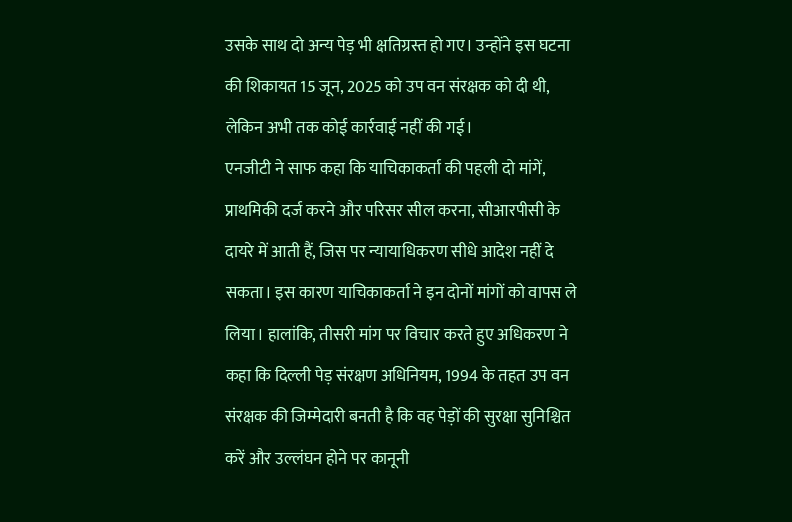उसके साथ दो अन्य पेड़ भी क्षतिग्रस्त हो गए। उन्होंने इस घटना की शिकायत 15 जून, 2025 को उप वन संरक्षक को दी थी, लेकिन अभी तक कोई कार्रवाई नहीं की गई।
एनजीटी ने साफ कहा कि याचिकाकर्ता की पहली दो मांगें, प्राथमिकी दर्ज करने और परिसर सील करना, सीआरपीसी के दायरे में आती हैं, जिस पर न्यायाधिकरण सीधे आदेश नहीं दे सकता। इस कारण याचिकाकर्ता ने इन दोनों मांगों को वापस ले लिया। हालांकि, तीसरी मांग पर विचार करते हुए अधिकरण ने कहा कि दिल्ली पेड़ संरक्षण अधिनियम, 1994 के तहत उप वन संरक्षक की जिम्मेदारी बनती है कि वह पेड़ों की सुरक्षा सुनिश्चित करें और उल्लंघन होने पर कानूनी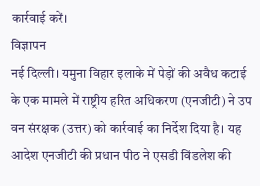कार्रवाई करें।
विज्ञापन
नई दिल्ली। यमुना विहार इलाके में पेड़ों की अवैध कटाई के एक मामले में राष्ट्रीय हरित अधिकरण (एनजीटी) ने उप वन संरक्षक (उत्तर) को कार्रवाई का निर्देश दिया है। यह आदेश एनजीटी की प्रधान पीठ ने एसडी विंडलेश की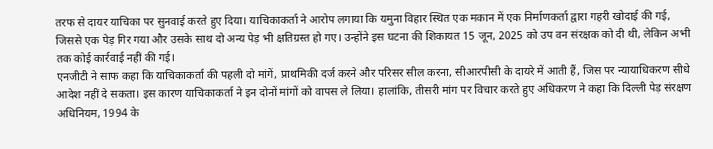तरफ से दायर याचिका पर सुनवाई करते हुए दिया। याचिकाकर्ता ने आरोप लगाया कि यमुना विहार स्थित एक मकान में एक निर्माणकर्ता द्वारा गहरी खोदाई की गई, जिससे एक पेड़ गिर गया और उसके साथ दो अन्य पेड़ भी क्षतिग्रस्त हो गए। उन्होंने इस घटना की शिकायत 15 जून, 2025 को उप वन संरक्षक को दी थी, लेकिन अभी तक कोई कार्रवाई नहीं की गई।
एनजीटी ने साफ कहा कि याचिकाकर्ता की पहली दो मांगें, प्राथमिकी दर्ज करने और परिसर सील करना, सीआरपीसी के दायरे में आती हैं, जिस पर न्यायाधिकरण सीधे आदेश नहीं दे सकता। इस कारण याचिकाकर्ता ने इन दोनों मांगों को वापस ले लिया। हालांकि, तीसरी मांग पर विचार करते हुए अधिकरण ने कहा कि दिल्ली पेड़ संरक्षण अधिनियम, 1994 के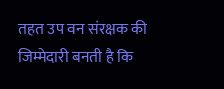तहत उप वन संरक्षक की जिम्मेदारी बनती है कि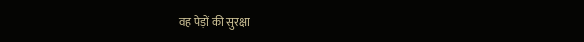वह पेड़ों की सुरक्षा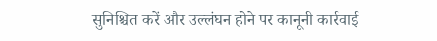सुनिश्चित करें और उल्लंघन होने पर कानूनी कार्रवाई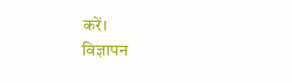करें।
विज्ञापन